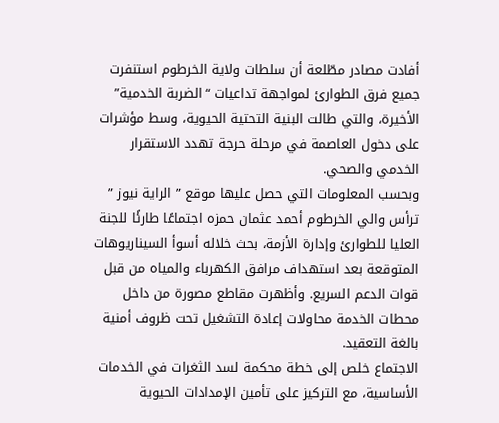أفادت مصادر مطّلعة أن سلطات ولاية الخرطوم استنفرت جميع فرق الطوارئ لمواجهة تداعيات “الضربة الخدمية” الأخيرة، والتي طالت البنية التحتية الحيوية، وسط مؤشرات على دخول العاصمة في مرحلة حرجة تهدد الاستقرار الخدمي والصحي.
وبحسب المعلومات التي حصل عليها موقع ” الراية نيوز ” ترأس والي الخرطوم أحمد عثمان حمزه اجتماعًا طارئًا للجنة العليا للطوارئ وإدارة الأزمة، بحث خلاله أسوأ السيناريوهات المتوقعة بعد استهداف مرافق الكهرباء والمياه من قبل قوات الدعم السريع. وأظهرت مقاطع مصورة من داخل محطات الخدمة محاولات إعادة التشغيل تحت ظروف أمنية بالغة التعقيد.
الاجتماع خلص إلى خطة محكمة لسد الثغرات في الخدمات الأساسية، مع التركيز على تأمين الإمدادات الحيوية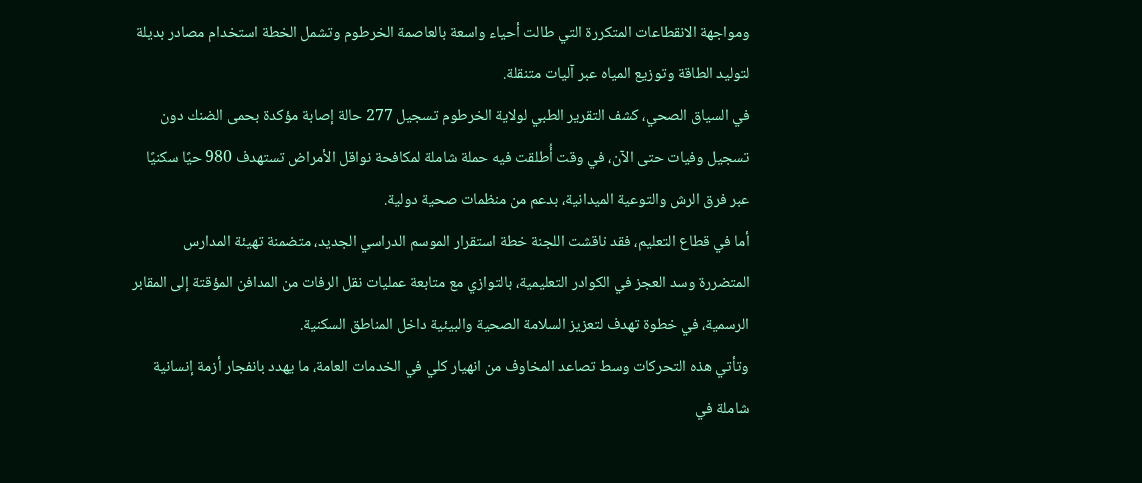ومواجهة الانقطاعات المتكررة التي طالت أحياء واسعة بالعاصمة الخرطوم وتشمل الخطة استخدام مصادر بديلة لتوليد الطاقة وتوزيع المياه عبر آليات متنقلة.
في السياق الصحي، كشف التقرير الطبي لولاية الخرطوم تسجيل 277 حالة إصابة مؤكدة بحمى الضنك دون تسجيل وفيات حتى الآن، في وقت أُطلقت فيه حملة شاملة لمكافحة نواقل الأمراض تستهدف 980 حيًا سكنيًا عبر فرق الرش والتوعية الميدانية، بدعم من منظمات صحية دولية.
أما في قطاع التعليم، فقد ناقشت اللجنة خطة استقرار الموسم الدراسي الجديد، متضمنة تهيئة المدارس المتضررة وسد العجز في الكوادر التعليمية، بالتوازي مع متابعة عمليات نقل الرفات من المدافن المؤقتة إلى المقابر الرسمية، في خطوة تهدف لتعزيز السلامة الصحية والبيئية داخل المناطق السكنية.
وتأتي هذه التحركات وسط تصاعد المخاوف من انهيار كلي في الخدمات العامة، ما يهدد بانفجار أزمة إنسانية شاملة في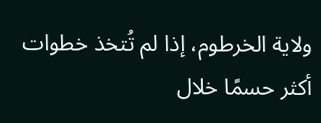ولاية الخرطوم، إذا لم تُتخذ خطوات أكثر حسمًا خلال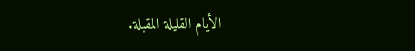الأيام القليلة المقبلة.